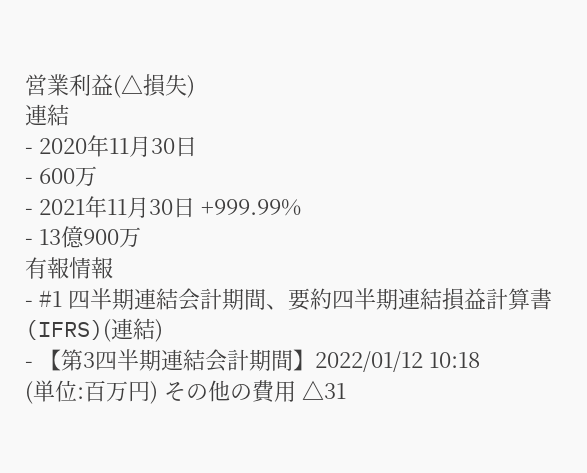営業利益(△損失)
連結
- 2020年11月30日
- 600万
- 2021年11月30日 +999.99%
- 13億900万
有報情報
- #1 四半期連結会計期間、要約四半期連結損益計算書(IFRS)(連結)
- 【第3四半期連結会計期間】2022/01/12 10:18
(単位:百万円) その他の費用 △31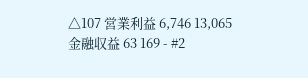△107 営業利益 6,746 13,065 金融収益 63 169 - #2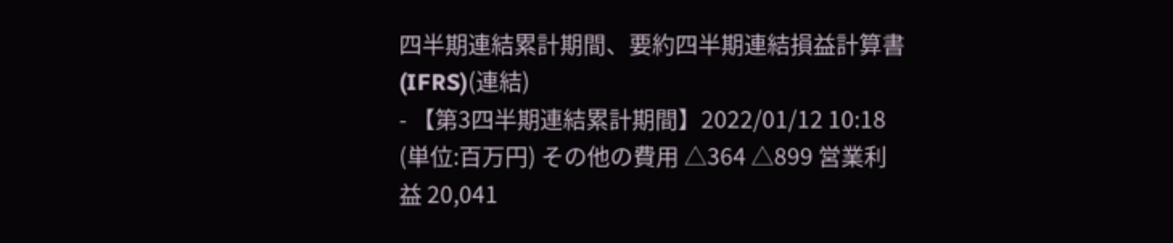四半期連結累計期間、要約四半期連結損益計算書(IFRS)(連結)
- 【第3四半期連結累計期間】2022/01/12 10:18
(単位:百万円) その他の費用 △364 △899 営業利益 20,041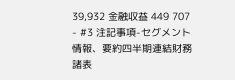39,932 金融収益 449 707 - #3 注記事項-セグメント情報、要約四半期連結財務諸表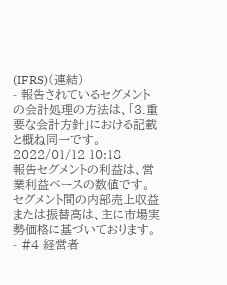(IFRS)(連結)
- 報告されているセグメントの会計処理の方法は、「3.重要な会計方針」における記載と概ね同一です。2022/01/12 10:18
報告セグメントの利益は、営業利益ベースの数値です。
セグメント間の内部売上収益または振替高は、主に市場実勢価格に基づいております。 - #4 経営者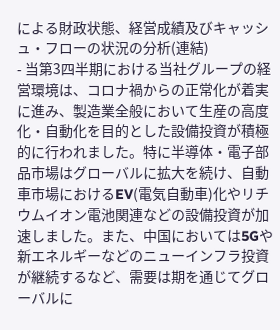による財政状態、経営成績及びキャッシュ・フローの状況の分析(連結)
- 当第3四半期における当社グループの経営環境は、コロナ禍からの正常化が着実に進み、製造業全般において生産の高度化・自動化を目的とした設備投資が積極的に行われました。特に半導体・電子部品市場はグローバルに拡大を続け、自動車市場におけるEV(電気自動車)化やリチウムイオン電池関連などの設備投資が加速しました。また、中国においては5Gや新エネルギーなどのニューインフラ投資が継続するなど、需要は期を通じてグローバルに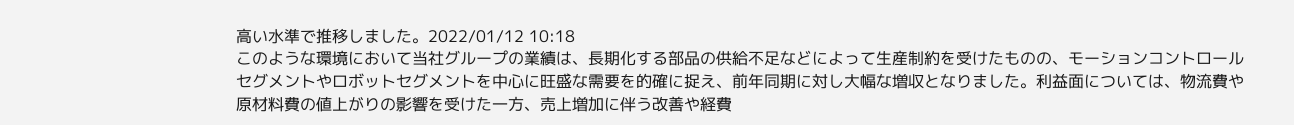高い水準で推移しました。2022/01/12 10:18
このような環境において当社グループの業績は、長期化する部品の供給不足などによって生産制約を受けたものの、モーションコントロールセグメントやロボットセグメントを中心に旺盛な需要を的確に捉え、前年同期に対し大幅な増収となりました。利益面については、物流費や原材料費の値上がりの影響を受けた一方、売上増加に伴う改善や経費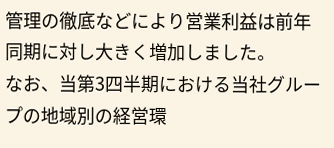管理の徹底などにより営業利益は前年同期に対し大きく増加しました。
なお、当第3四半期における当社グループの地域別の経営環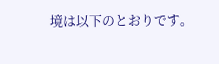境は以下のとおりです。